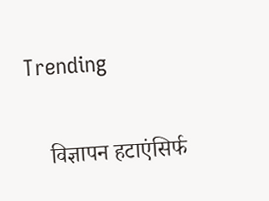Trending

    विज्ञापन हटाएंसिर्फ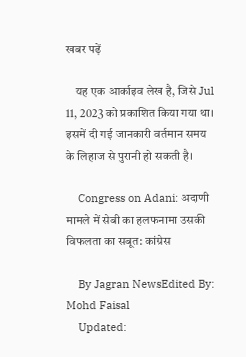खबर पढ़ें

    यह एक आर्काइव लेख है, जिसे Jul 11, 2023 को प्रकाशित किया गया था। इसमें दी गई जानकारी वर्तमान समय के लिहाज से पुरानी हो सकती है।

    Congress on Adani: अदाणी मामले में सेबी का हलफनामा उसकी विफलता का सबूत: कांग्रेस

    By Jagran NewsEdited By: Mohd Faisal
    Updated: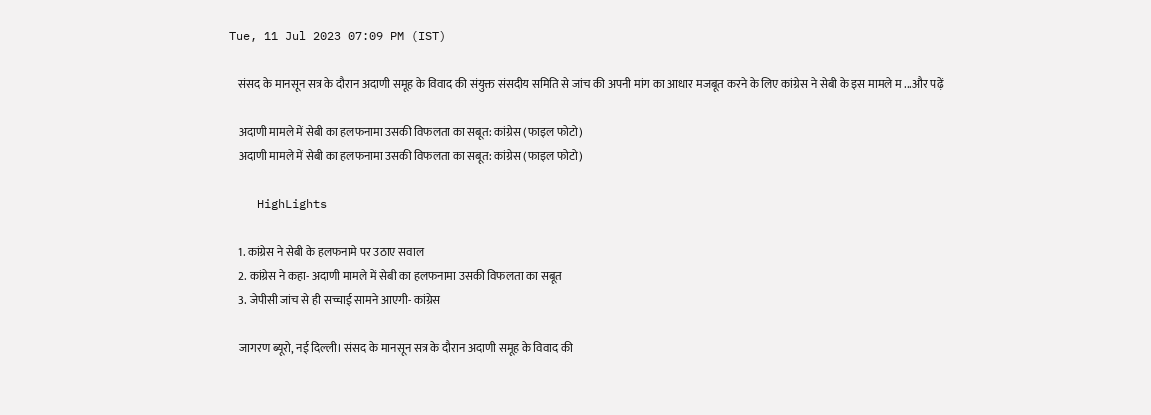Tue, 11 Jul 2023 07:09 PM (IST)

    संसद के मानसून सत्र के दौरान अदाणी समूह के विवाद की संयुक्त संसदीय समिति से जांच की अपनी मांग का आधार मजबूत करने के लिए कांग्रेस ने सेबी के इस मामले म ...और पढ़ें

    अदाणी मामले में सेबी का हलफनामा उसकी विफलता का सबूत: कांग्रेस (फाइल फोटो)
    अदाणी मामले में सेबी का हलफनामा उसकी विफलता का सबूत: कांग्रेस (फाइल फोटो)

    HighLights

    1. कांग्रेस ने सेबी के हलफनामे पर उठाए सवाल
    2. कांग्रेस ने कहा- अदाणी मामले में सेबी का हलफनामा उसकी विफलता का सबूत
    3. जेपीसी जांच से ही सच्चाई सामने आएगी- कांग्रेस

    जागरण ब्यूरो, नई दिल्ली। संसद के मानसून सत्र के दौरान अदाणी समूह के विवाद की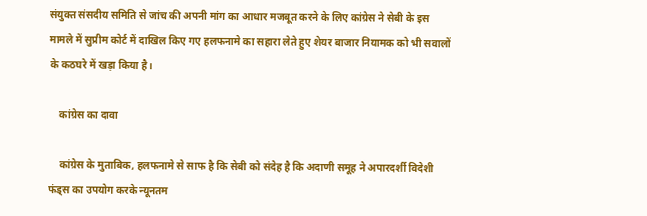संयुक्त संसदीय समिति से जांच की अपनी मांग का आधार मजबूत करने के लिए कांग्रेस ने सेबी के इस मामले में सुप्रीम कोर्ट में दाखिल किए गए हलफनामे का सहारा लेते हुए शेयर बाजार नियामक को भी सवालों के कठघरे में खड़ा किया है।

    कांग्रेस का दावा

    कांग्रेस के मुताबिक, हलफनामे से साफ है कि सेबी को संदेह है कि अदाणी समूह ने अपारदर्शी विदेशी फंड्स का उपयोग करके न्यूनतम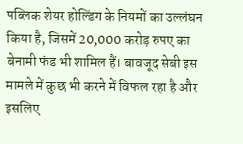पब्लिक शेयर होल्डिंग के नियमों का उल्लंघन किया है, जिसमें 20,000 करोड़ रुपए का बेनामी फंड भी शामिल हैं। बावजूद सेबी इस मामले में कुछ भी करने में विफल रहा है और इसलिए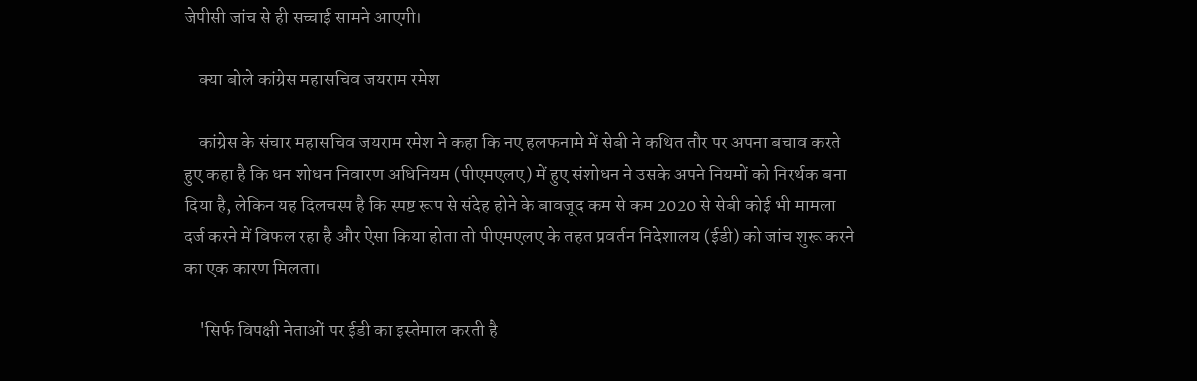जेपीसी जांच से ही सच्चाई सामने आएगी।

    क्या बोले कांग्रेस महासचिव जयराम रमेश

    कांग्रेस के संचार महासचिव जयराम रमेश ने कहा कि नए हलफनामे में सेबी ने कथित तौर पर अपना बचाव करते हुए कहा है कि धन शोधन निवारण अधिनियम (पीएमएलए) में हुए संशोधन ने उसके अपने नियमों को निरर्थक बना दिया है, लेकिन यह दिलचस्प है कि स्पष्ट रूप से संदेह होने के बावजूद कम से कम 2020 से सेबी कोई भी मामला दर्ज करने में विफल रहा है और ऐसा किया होता तो पीएमएलए के तहत प्रवर्तन निदेशालय (ईडी) को जांच शुरू करने का एक कारण मिलता।

    'सिर्फ विपक्षी नेताओं पर ईडी का इस्तेमाल करती है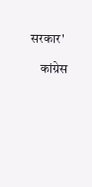सरकार'

    कांग्रेस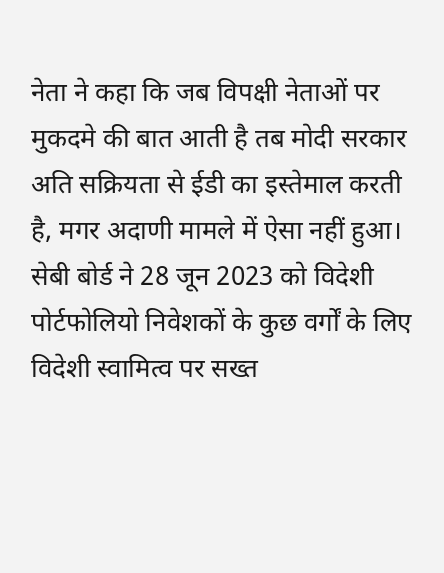नेता ने कहा कि जब विपक्षी नेताओं पर मुकदमे की बात आती है तब मोदी सरकार अति सक्रियता से ईडी का इस्तेमाल करती है, मगर अदाणी मामले में ऐसा नहीं हुआ। सेबी बोर्ड ने 28 जून 2023 को विदेशी पोर्टफोलियो निवेशकों के कुछ वर्गों के लिए विदेशी स्वामित्व पर सख्त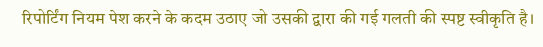रिपोर्टिंग नियम पेश करने के कदम उठाए जो उसकी द्वारा की गई गलती की स्पष्ट स्वीकृति है।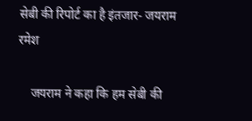सेबी की रिपोर्ट का है इंतजार- जयराम रमेश

    जयराम ने कहा कि हम सेबी की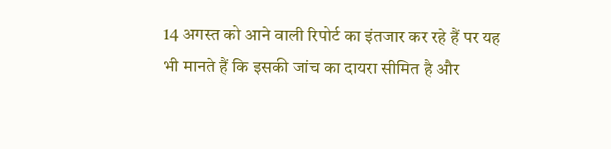14 अगस्त को आने वाली रिपोर्ट का इंतजार कर रहे हैं पर यह भी मानते हैं कि इसकी जांच का दायरा सीमित है और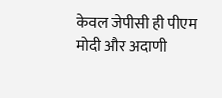केवल जेपीसी ही पीएम मोदी और अदाणी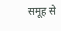समूह से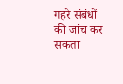गहरे संबंधों की जांच कर सकता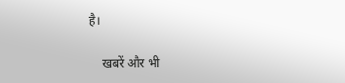है।

    खबरें और भी